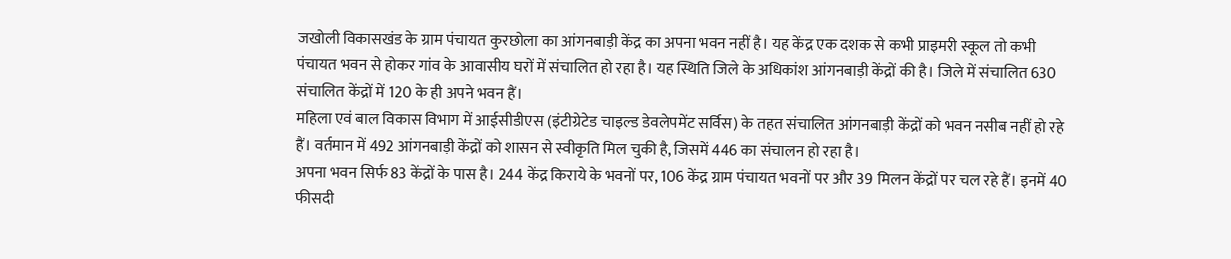जखोली विकासखंड के ग्राम पंचायत कुरछोला का आंगनबाड़ी केंद्र का अपना भवन नहीं है। यह केंद्र एक दशक से कभी प्राइमरी स्कूल तो कभी पंचायत भवन से होकर गांव के आवासीय घरों में संचालित हो रहा है। यह स्थिति जिले के अधिकांश आंगनबाड़ी केंद्रों की है। जिले में संचालित 630 संचालित केंद्रों में 120 के ही अपने भवन हैं।
महिला एवं बाल विकास विभाग में आईसीडीएस (इंटीग्रेटेड चाइल्ड डेवलेपमेंट सर्विस) के तहत संचालित आंगनबाड़ी केंद्रों को भवन नसीब नहीं हो रहे हैं। वर्तमान में 492 आंगनबाड़ी केंद्रों को शासन से स्वीकृति मिल चुकी है, जिसमें 446 का संचालन हो रहा है।
अपना भवन सिर्फ 83 केंद्रों के पास है। 244 केंद्र किराये के भवनों पर, 106 केंद्र ग्राम पंचायत भवनों पर और 39 मिलन केंद्रों पर चल रहे हैं। इनमें 40 फीसदी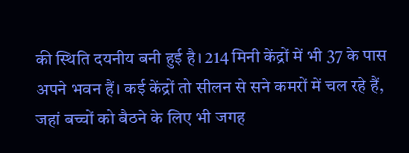की स्थिति दयनीय बनी हुई है। 214 मिनी केंद्रों में भी 37 के पास अपने भवन हैं। कई केंद्रों तो सीलन से सने कमरों में चल रहे हैं, जहां बच्चों को बैठने के लिए भी जगह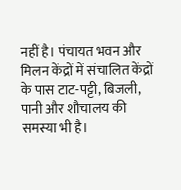नहीं है। पंचायत भवन और मिलन केंद्रों में संचालित केंद्रों के पास टाट-पट्टी, बिजली, पानी और शौचालय की समस्या भी है।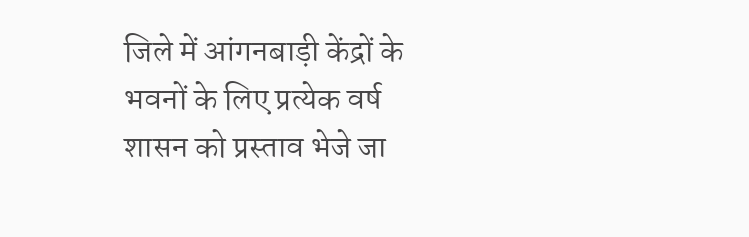जिले में आंगनबाड़ी केंद्रों के भवनों के लिए प्रत्येक वर्ष शासन को प्रस्ताव भेजे जा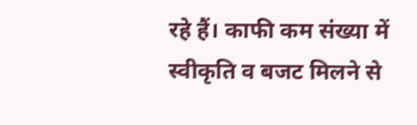रहे हैं। काफी कम संख्या में स्वीकृति व बजट मिलने से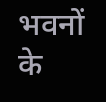भवनों के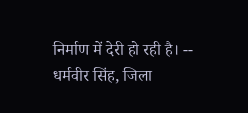निर्माण में देरी हो रही है। -- धर्मवीर सिंह, जिला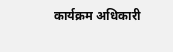कार्यक्रम अधिकारी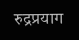रुद्रप्रयाग